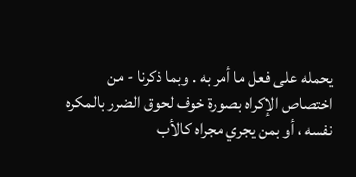يحمله على فعل ما أمر به . وبما ذكرنا - من اختصاص الإكراه بصورة خوف لحوق الضرر بالمكره نفسه ، أو بمن يجري مجراه كالأب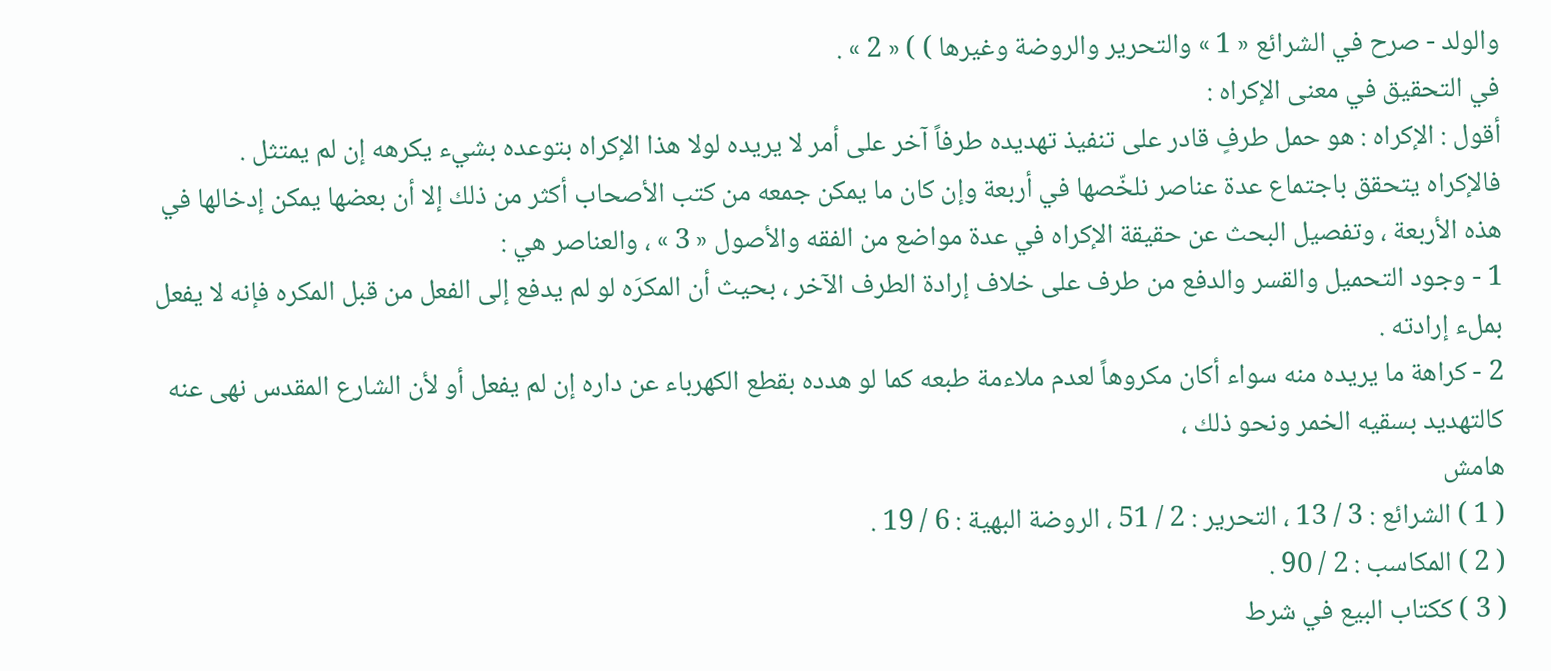والولد - صرح في الشرائع « 1 » والتحرير والروضة وغيرها ) ) « 2 » .
في التحقيق في معنى الإكراه :
أقول : الإكراه : هو حمل طرفٍ قادر على تنفيذ تهديده طرفاً آخر على أمر لا يريده لولا هذا الإكراه بتوعده بشيء يكرهه إن لم يمتثل .
فالإكراه يتحقق باجتماع عدة عناصر نلخّصها في أربعة وإن كان ما يمكن جمعه من كتب الأصحاب أكثر من ذلك إلا أن بعضها يمكن إدخالها في هذه الأربعة ، وتفصيل البحث عن حقيقة الإكراه في عدة مواضع من الفقه والأصول « 3 » ، والعناصر هي :
1 - وجود التحميل والقسر والدفع من طرف على خلاف إرادة الطرف الآخر ، بحيث أن المكرَه لو لم يدفع إلى الفعل من قبل المكره فإنه لا يفعل بملء إرادته .
2 - كراهة ما يريده منه سواء أكان مكروهاً لعدم ملاءمة طبعه كما لو هدده بقطع الكهرباء عن داره إن لم يفعل أو لأن الشارع المقدس نهى عنه كالتهديد بسقيه الخمر ونحو ذلك ،
هامش
( 1 ) الشرائع : 3 / 13 ، التحرير : 2 / 51 ، الروضة البهية : 6 / 19 .
( 2 ) المكاسب : 2 / 90 .
( 3 ) ككتاب البيع في شرط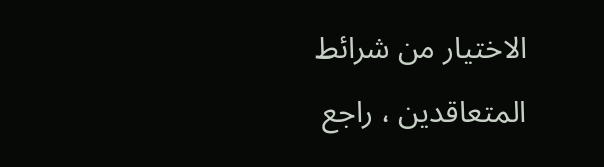الاختيار من شرائط المتعاقدين ، راجع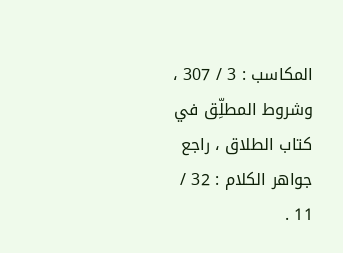المكاسب : 3 / 307 ، وشروط المطلِّق في كتاب الطلاق ، راجع جواهر الكلام : 32 / 11 .